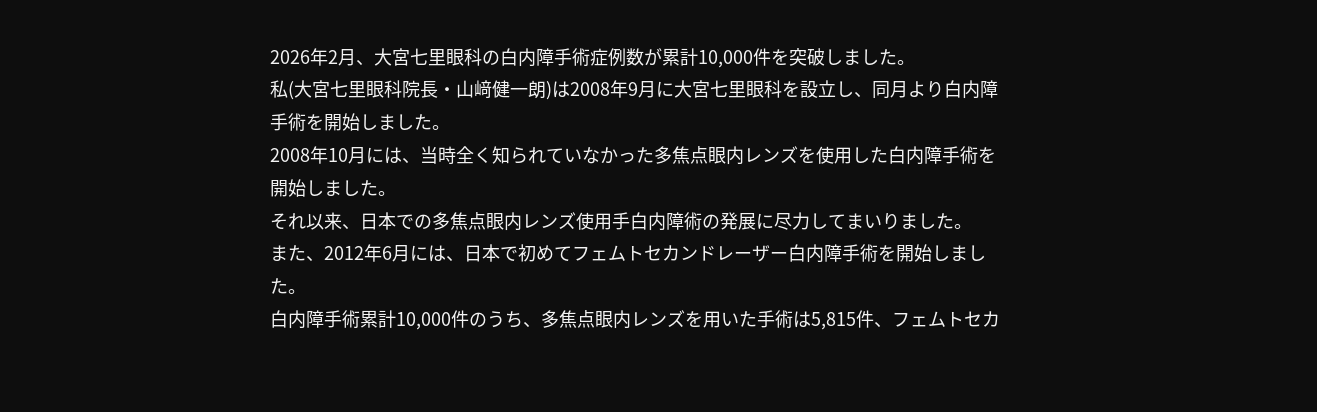2026年2月、大宮七里眼科の白内障手術症例数が累計10,000件を突破しました。
私(大宮七里眼科院長・山﨑健一朗)は2008年9月に大宮七里眼科を設立し、同月より白内障手術を開始しました。
2008年10月には、当時全く知られていなかった多焦点眼内レンズを使用した白内障手術を開始しました。
それ以来、日本での多焦点眼内レンズ使用手白内障術の発展に尽力してまいりました。
また、2012年6月には、日本で初めてフェムトセカンドレーザー白内障手術を開始しました。
白内障手術累計10,000件のうち、多焦点眼内レンズを用いた手術は5,815件、フェムトセカ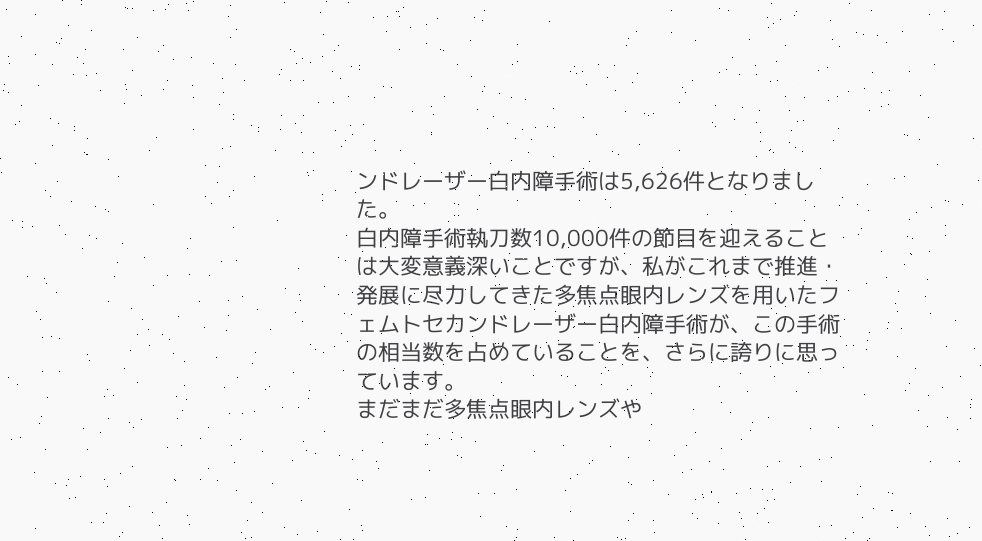ンドレーザー白内障手術は5,626件となりました。
白内障手術執刀数10,000件の節目を迎えることは大変意義深いことですが、私がこれまで推進・発展に尽力してきた多焦点眼内レンズを用いたフェムトセカンドレーザー白内障手術が、この手術の相当数を占めていることを、さらに誇りに思っています。
まだまだ多焦点眼内レンズや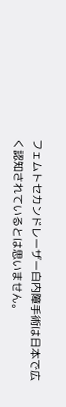フェムトセカンドレーザー白内障手術は日本で広く認知されているとは思いません。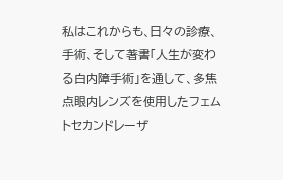私はこれからも、日々の診療、手術、そして著書「人生が変わる白内障手術」を通して、多焦点眼内レンズを使用したフェムトセカンドレーザ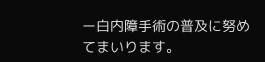ー白内障手術の普及に努めてまいります。